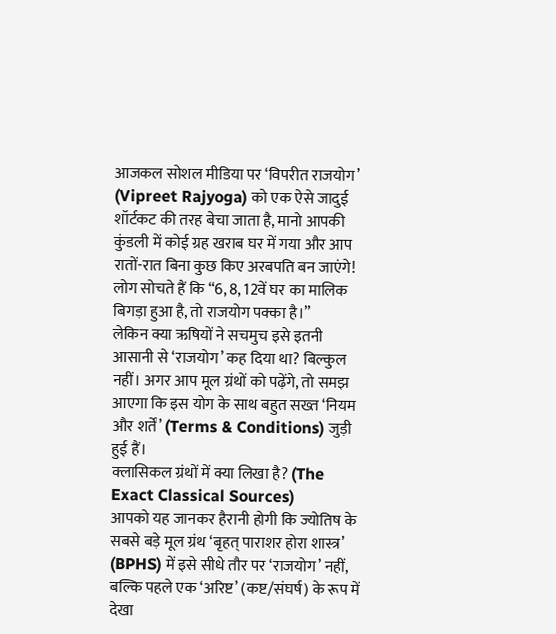आजकल सोशल मीडिया पर ‘विपरीत राजयोग’ (Vipreet Rajyoga) को एक ऐसे जादुई शॉर्टकट की तरह बेचा जाता है, मानो आपकी कुंडली में कोई ग्रह खराब घर में गया और आप रातों-रात बिना कुछ किए अरबपति बन जाएंगे! लोग सोचते हैं कि “6, 8, 12वें घर का मालिक बिगड़ा हुआ है, तो राजयोग पक्का है।”
लेकिन क्या ऋषियों ने सचमुच इसे इतनी आसानी से ‘राजयोग’ कह दिया था? बिल्कुल नहीं। अगर आप मूल ग्रंथों को पढ़ेंगे, तो समझ आएगा कि इस योग के साथ बहुत सख्त ‘नियम और शर्तें’ (Terms & Conditions) जुड़ी हुई हैं।
क्लासिकल ग्रंथों में क्या लिखा है? (The Exact Classical Sources)
आपको यह जानकर हैरानी होगी कि ज्योतिष के सबसे बड़े मूल ग्रंथ ‘बृहत् पाराशर होरा शास्त्र’ (BPHS) में इसे सीधे तौर पर ‘राजयोग’ नहीं, बल्कि पहले एक ‘अरिष्ट’ (कष्ट/संघर्ष) के रूप में देखा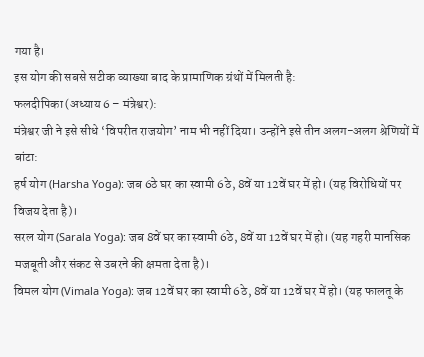गया है।
इस योग की सबसे सटीक व्याख्या बाद के प्रामाणिक ग्रंथों में मिलती है:
फलदीपिका (अध्याय 6 – मंत्रेश्वर):
मंत्रेश्वर जी ने इसे सीधे ‘विपरीत राजयोग’ नाम भी नहीं दिया। उन्होंने इसे तीन अलग-अलग श्रेणियों में बांटा:
हर्ष योग (Harsha Yoga): जब 6ठे घर का स्वामी 6ठे, 8वें या 12वें घर में हो। (यह विरोधियों पर विजय देता है)।
सरल योग (Sarala Yoga): जब 8वें घर का स्वामी 6ठे, 8वें या 12वें घर में हो। (यह गहरी मानसिक मजबूती और संकट से उबरने की क्षमता देता है)।
विमल योग (Vimala Yoga): जब 12वें घर का स्वामी 6ठे, 8वें या 12वें घर में हो। (यह फालतू के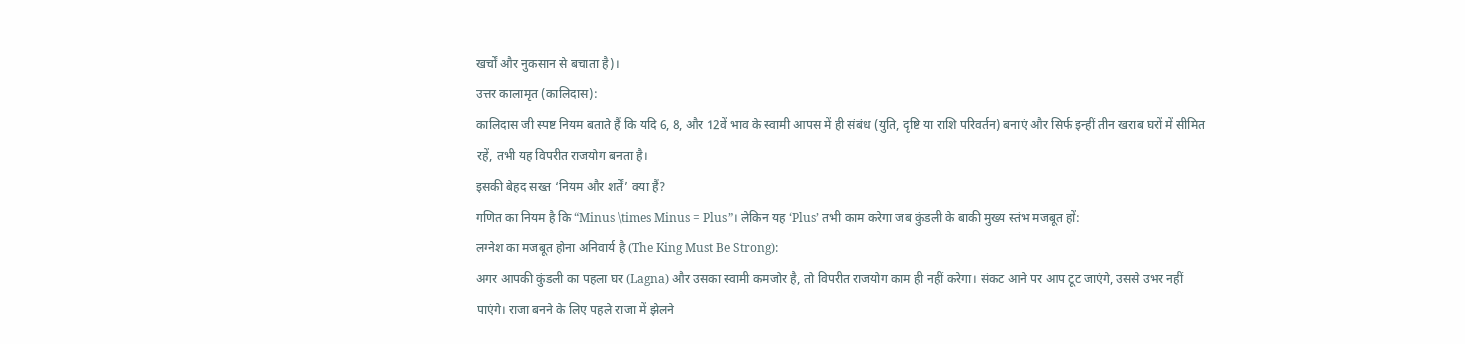खर्चों और नुकसान से बचाता है)।
उत्तर कालामृत (कालिदास):
कालिदास जी स्पष्ट नियम बताते हैं कि यदि 6, 8, और 12वें भाव के स्वामी आपस में ही संबंध (युति, दृष्टि या राशि परिवर्तन) बनाएं और सिर्फ इन्हीं तीन खराब घरों में सीमित रहें, तभी यह विपरीत राजयोग बनता है।
इसकी बेहद सख्त ‘नियम और शर्तें’ क्या हैं?
गणित का नियम है कि “Minus \times Minus = Plus”। लेकिन यह ‘Plus’ तभी काम करेगा जब कुंडली के बाकी मुख्य स्तंभ मजबूत हों:
लग्नेश का मजबूत होना अनिवार्य है (The King Must Be Strong):
अगर आपकी कुंडली का पहला घर (Lagna) और उसका स्वामी कमजोर है, तो विपरीत राजयोग काम ही नहीं करेगा। संकट आने पर आप टूट जाएंगे, उससे उभर नहीं पाएंगे। राजा बनने के लिए पहले राजा में झेलने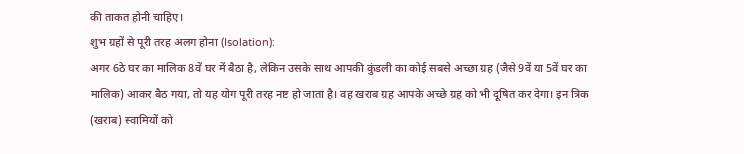की ताकत होनी चाहिए।
शुभ ग्रहों से पूरी तरह अलग होना (Isolation):
अगर 6ठे घर का मालिक 8वें घर में बैठा है, लेकिन उसके साथ आपकी कुंडली का कोई सबसे अच्छा ग्रह (जैसे 9वें या 5वें घर का मालिक) आकर बैठ गया, तो यह योग पूरी तरह नष्ट हो जाता है। वह खराब ग्रह आपके अच्छे ग्रह को भी दूषित कर देगा। इन त्रिक (खराब) स्वामियों को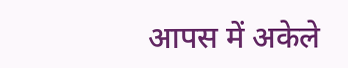आपस में अकेले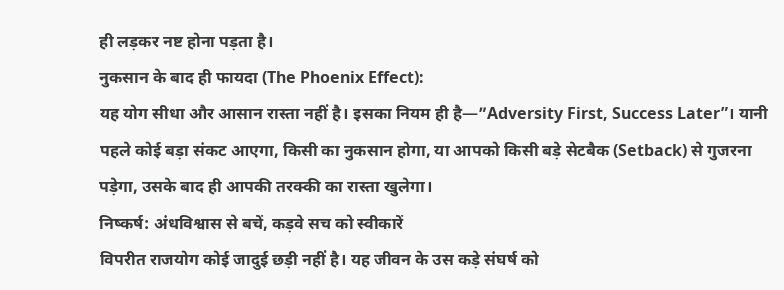ही लड़कर नष्ट होना पड़ता है।
नुकसान के बाद ही फायदा (The Phoenix Effect):
यह योग सीधा और आसान रास्ता नहीं है। इसका नियम ही है—”Adversity First, Success Later”। यानी पहले कोई बड़ा संकट आएगा, किसी का नुकसान होगा, या आपको किसी बड़े सेटबैक (Setback) से गुजरना पड़ेगा, उसके बाद ही आपकी तरक्की का रास्ता खुलेगा।
निष्कर्ष: अंधविश्वास से बचें, कड़वे सच को स्वीकारें
विपरीत राजयोग कोई जादुई छड़ी नहीं है। यह जीवन के उस कड़े संघर्ष को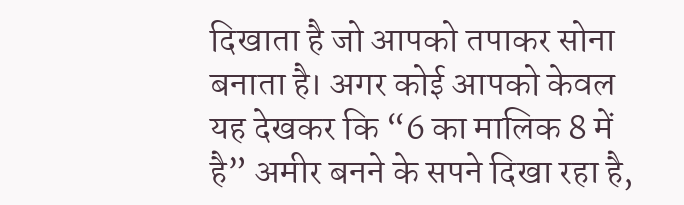दिखाता है जो आपको तपाकर सोना बनाता है। अगर कोई आपको केवल यह देखकर कि “6 का मालिक 8 में है” अमीर बनने के सपने दिखा रहा है,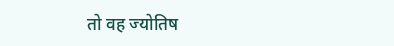तो वह ज्योतिष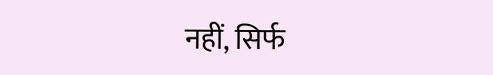नहीं, सिर्फ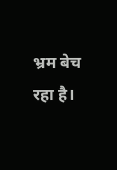भ्रम बेच रहा है।